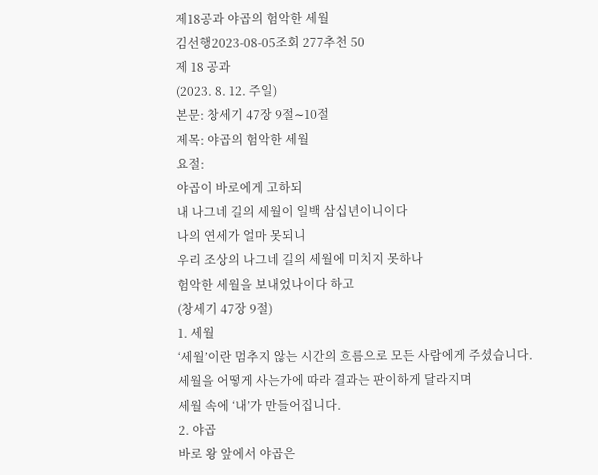제18공과 야곱의 험악한 세월
김선행2023-08-05조회 277추천 50
제 18 공과
(2023. 8. 12. 주일)
본문: 창세기 47장 9절∼10절
제목: 야곱의 험악한 세월
요절:
야곱이 바로에게 고하되
내 나그네 길의 세월이 일백 삼십년이니이다
나의 연세가 얼마 못되니
우리 조상의 나그네 길의 세월에 미치지 못하나
험악한 세월을 보내었나이다 하고
(창세기 47장 9절)
1. 세월
‘세월’이란 멈추지 않는 시간의 흐름으로 모든 사람에게 주셨습니다.
세월을 어떻게 사는가에 따라 결과는 판이하게 달라지며
세월 속에 ‘내’가 만들어집니다.
2. 야곱
바로 왕 앞에서 야곱은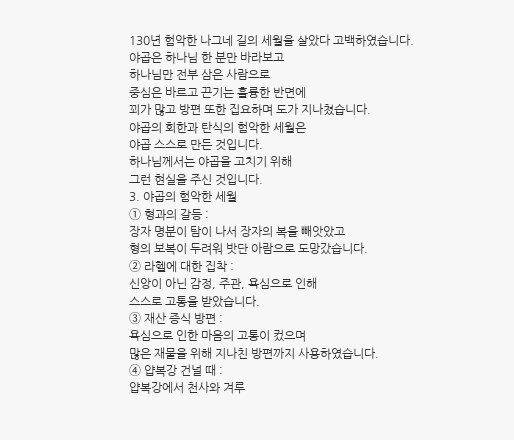130년 험악한 나그네 길의 세월을 살았다 고백하였습니다.
야곱은 하나님 한 분만 바라보고
하나님만 전부 삼은 사람으로
중심은 바르고 끈기는 훌륭한 반면에
꾀가 많고 방편 또한 집요하며 도가 지나쳤습니다.
야곱의 회한과 탄식의 험악한 세월은
야곱 스스로 만든 것입니다.
하나님께서는 야곱을 고치기 위해
그런 현실을 주신 것입니다.
3. 야곱의 험악한 세월
① 형과의 갈등 :
장자 명분이 탐이 나서 장자의 복을 빼앗았고
형의 보복이 두려워 밧단 아람으로 도망갔습니다.
② 라헬에 대한 집착 :
신앙이 아닌 감정, 주관, 욕심으로 인해
스스로 고통을 받았습니다.
③ 재산 증식 방편 :
욕심으로 인한 마음의 고통이 컸으며
많은 재물을 위해 지나친 방편까지 사용하였습니다.
④ 얍복강 건널 때 :
얍복강에서 천사와 겨루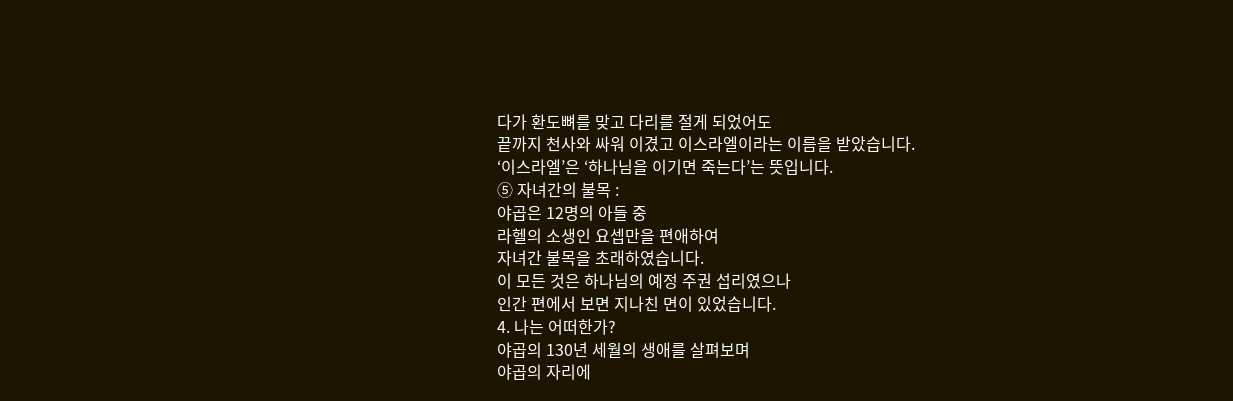다가 환도뼈를 맞고 다리를 절게 되었어도
끝까지 천사와 싸워 이겼고 이스라엘이라는 이름을 받았습니다.
‘이스라엘’은 ‘하나님을 이기면 죽는다’는 뜻입니다.
⑤ 자녀간의 불목 :
야곱은 12명의 아들 중
라헬의 소생인 요셉만을 편애하여
자녀간 불목을 초래하였습니다.
이 모든 것은 하나님의 예정 주권 섭리였으나
인간 편에서 보면 지나친 면이 있었습니다.
4. 나는 어떠한가?
야곱의 130년 세월의 생애를 살펴보며
야곱의 자리에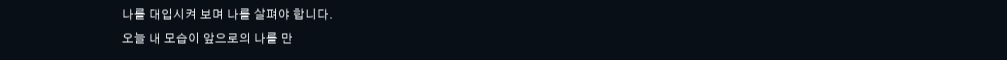나를 대입시켜 보며 나를 살펴야 합니다.
오늘 내 모습이 앞으로의 나를 만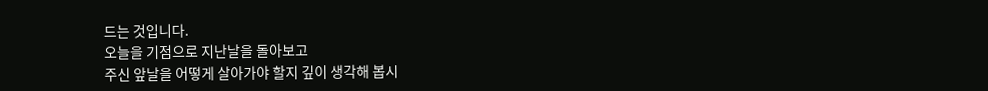드는 것입니다.
오늘을 기점으로 지난날을 돌아보고
주신 앞날을 어떻게 살아가야 할지 깊이 생각해 봅시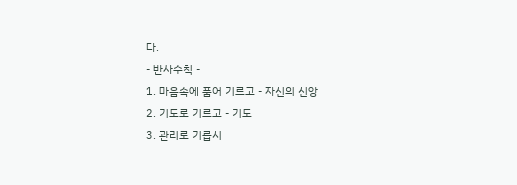다.
- 반사수칙 -
1. 마음속에 품어 기르고 - 자신의 신앙
2. 기도로 기르고 - 기도
3. 관리로 기릅시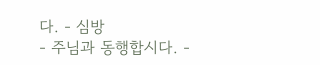다. - 심방
- 주님과 동행합시다. -